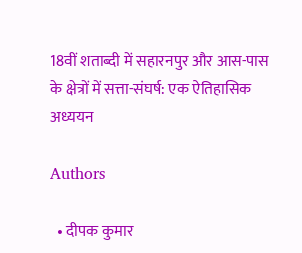18वीं शताब्दी में सहारनपुर और आस-पास के क्षेत्रों में सत्ता-संघर्ष: एक ऐतिहासिक अध्ययन

Authors

  • दीपक कुमार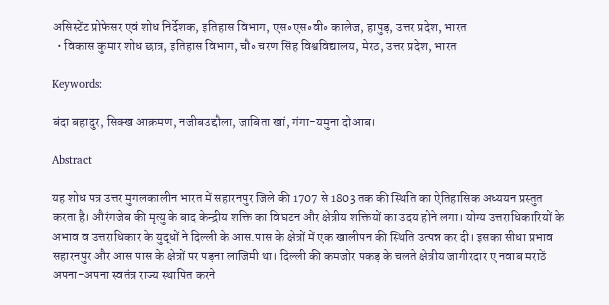असिस्टेंट प्रोफेसर एवं शोध निर्देशक, इतिहास विभाग, एस॰एस॰वी॰ कालेज, हापुड़, उत्तर प्रदेश, भारत
  • विकास कुमार शोध छात्र, इतिहास विभाग, चौ॰ चरण सिंह विश्वविद्यालय, मेरठ, उत्तर प्रदेश, भारत

Keywords:

बंदा बहादुर, सिक्ख आक्रमण, नजीबउद्दौला, जाबिता खां, गंगा-यमुना दोआब।

Abstract

यह शोध पत्र उत्तर मुगलकालीन भारत में सहारनपुर जिले की 1707 से 1803 तक की स्थिति का ऐतिहासिक अध्ययन प्रस्तुत करता है। औरंगजेब की मृत्यु के बाद केन्द्रीय शक्ति का विघटन और क्षेत्रीय शक्तियों का उदय होने लगा। योग्य उत्तराधिकारियों के अभाव व उत्तराधिकार के युद्धों ने दिल्ली के आस.पास के क्षेत्रों में एक खालीपन की स्थिति उत्पन्न कर दी। इसका सीधा प्रभाव सहारनपुर और आस पास के क्षेत्रों पर पड़ना लाजिमी था। दिल्ली की कमजोर पकड़ के चलते क्षेत्रीय जागीरदार ए नवाब मराठें अपना-अपना स्वतंत्र राज्य स्थापित करने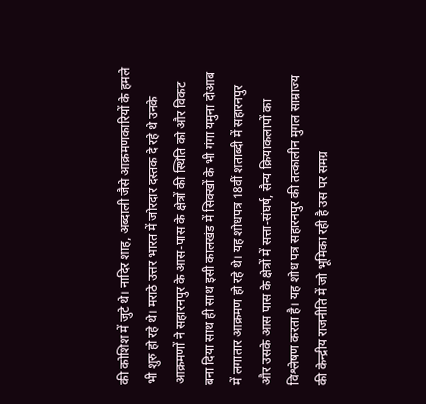की कोशिश में जुटे थे। नादिर शाह, अब्दाली जैसे आक्रमणकारियों के हमले भी शुरु हो रहे थे। मराठे उत्तर भारत में जोरदार दस्तक दे रहे थे उनके आक्रमणों ने सहारनपुर के आस-पास के क्षेत्रों की स्थिति को और विकट बना दिया साथ ही साथ इसी कालखंड में सिक्खों के भी गंगा यमुना दोआब में लगातार आक्रमण हो रहे थे। यह शोधपत्र 18वीं शताब्दी में सहारनपुर और उसके आस पास के क्षेत्रों में सत्ता-संघर्ष, सैन्य क्रियाकलापों का विश्लेषण करता है। यह शोध पत्र सहारनपुर की तत्कालीन मुगल साम्राज्य की केन्द्रीय राजनीति में जो भूमिका रही है उस पर समग्र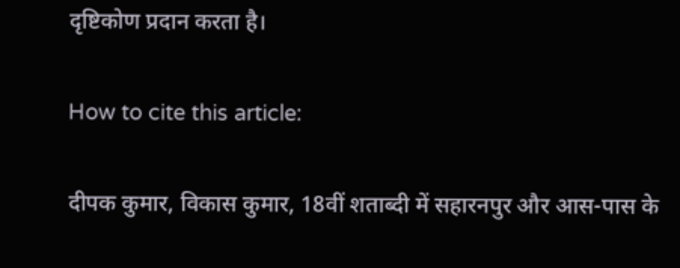दृष्टिकोण प्रदान करता है।

How to cite this article:

दीपक कुमार, विकास कुमार, 18वीं शताब्दी में सहारनपुर और आस-पास के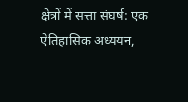क्षेत्रों में सत्ता संघर्ष: एक ऐतिहासिक अध्ययन,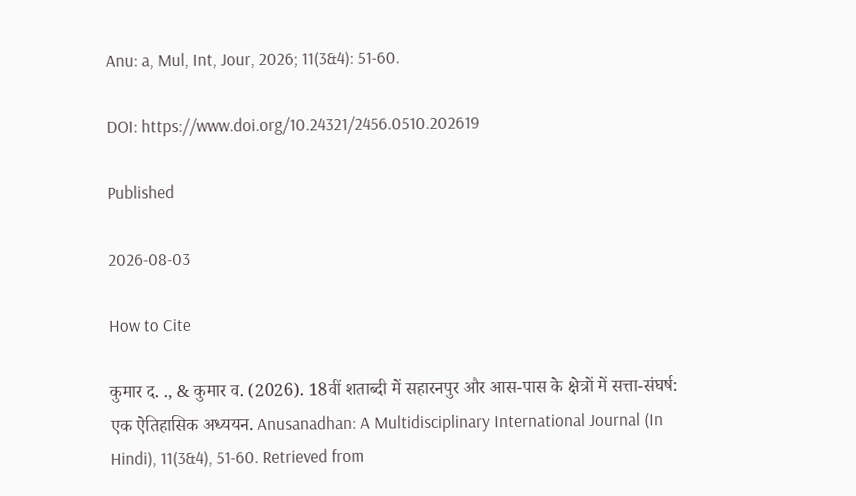Anu: a, Mul, Int, Jour, 2026; 11(3&4): 51-60.

DOI: https://www.doi.org/10.24321/2456.0510.202619

Published

2026-08-03

How to Cite

कुमार द. ., & कुमार व. (2026). 18वीं शताब्दी में सहारनपुर और आस-पास के क्षेत्रों में सत्ता-संघर्ष: एक ऐतिहासिक अध्ययन. Anusanadhan: A Multidisciplinary International Journal (In Hindi), 11(3&4), 51-60. Retrieved from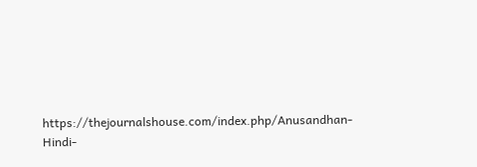https://thejournalshouse.com/index.php/Anusandhan-Hindi-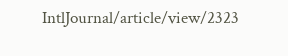IntlJournal/article/view/2323